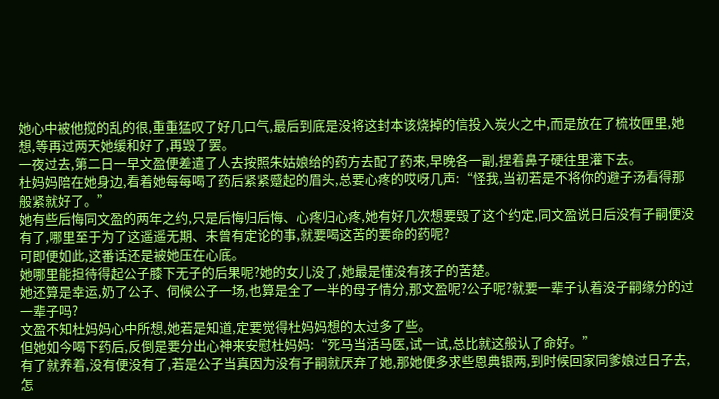她心中被他搅的乱的很,重重猛叹了好几口气,最后到底是没将这封本该烧掉的信投入炭火之中,而是放在了梳妆匣里,她想,等再过两天她缓和好了,再毁了罢。
一夜过去,第二日一早文盈便差遣了人去按照朱姑娘给的药方去配了药来,早晚各一副,捏着鼻子硬往里灌下去。
杜妈妈陪在她身边,看着她每每喝了药后紧紧蹙起的眉头,总要心疼的哎呀几声:“怪我,当初若是不将你的避子汤看得那般紧就好了。”
她有些后悔同文盈的两年之约,只是后悔归后悔、心疼归心疼,她有好几次想要毁了这个约定,同文盈说日后没有子嗣便没有了,哪里至于为了这遥遥无期、未曾有定论的事,就要喝这苦的要命的药呢?
可即便如此,这番话还是被她压在心底。
她哪里能担待得起公子膝下无子的后果呢?她的女儿没了,她最是懂没有孩子的苦楚。
她还算是幸运,奶了公子、伺候公子一场,也算是全了一半的母子情分,那文盈呢?公子呢?就要一辈子认着没子嗣缘分的过一辈子吗?
文盈不知杜妈妈心中所想,她若是知道,定要觉得杜妈妈想的太过多了些。
但她如今喝下药后,反倒是要分出心神来安慰杜妈妈:“死马当活马医,试一试,总比就这般认了命好。”
有了就养着,没有便没有了,若是公子当真因为没有子嗣就厌弃了她,那她便多求些恩典银两,到时候回家同爹娘过日子去,怎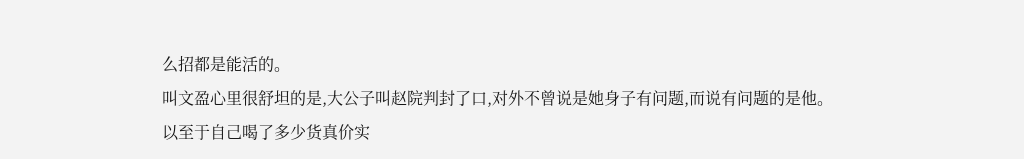么招都是能活的。
叫文盈心里很舒坦的是,大公子叫赵院判封了口,对外不曾说是她身子有问题,而说有问题的是他。
以至于自己喝了多少货真价实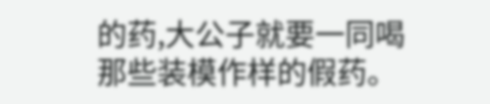的药,大公子就要一同喝那些装模作样的假药。